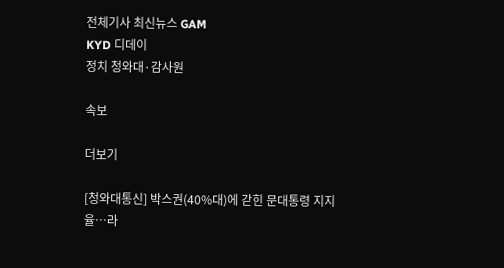전체기사 최신뉴스 GAM
KYD 디데이
정치 청와대·감사원

속보

더보기

[청와대통신] 박스권(40%대)에 갇힌 문대통령 지지율…라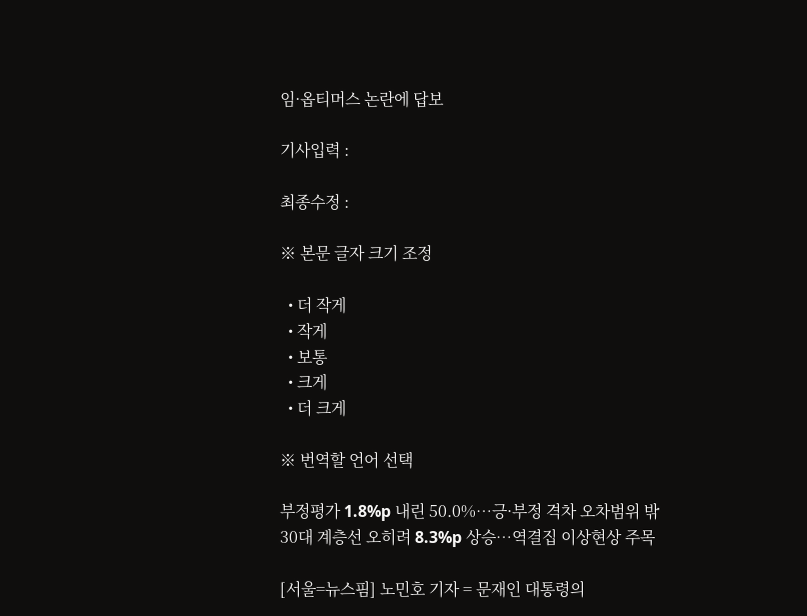임·옵티머스 논란에 답보

기사입력 :

최종수정 :

※ 본문 글자 크기 조정

  • 더 작게
  • 작게
  • 보통
  • 크게
  • 더 크게

※ 번역할 언어 선택

부정평가 1.8%p 내린 50.0%…긍·부정 격차 오차범위 밖
30대 계층선 오히려 8.3%p 상승…역결집 이상현상 주목

[서울=뉴스핌] 노민호 기자 = 문재인 대통령의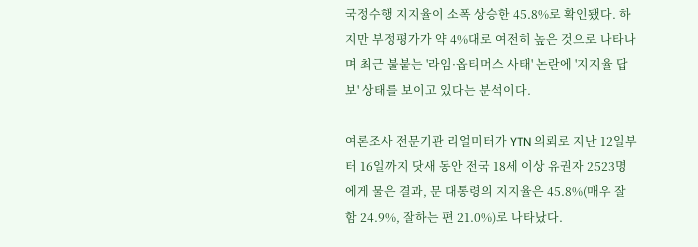국정수행 지지율이 소폭 상승한 45.8%로 확인됐다. 하지만 부정평가가 약 4%대로 여전히 높은 것으로 나타나며 최근 불붙는 '라임·옵티머스 사태' 논란에 '지지율 답보' 상태를 보이고 있다는 분석이다.

여론조사 전문기관 리얼미터가 YTN 의뢰로 지난 12일부터 16일까지 닷새 동안 전국 18세 이상 유권자 2523명에게 물은 결과, 문 대통령의 지지율은 45.8%(매우 잘함 24.9%, 잘하는 편 21.0%)로 나타났다.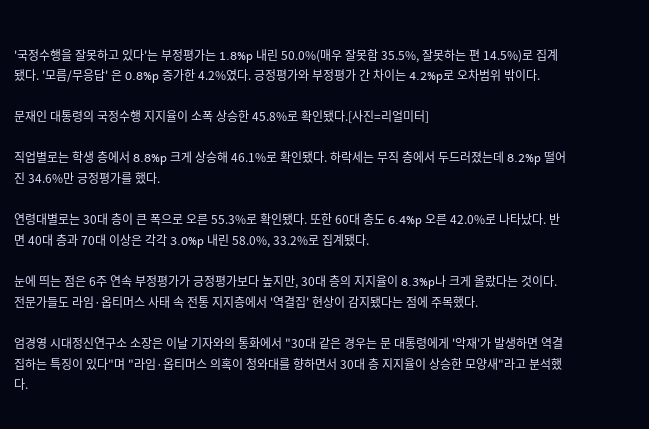'국정수행을 잘못하고 있다'는 부정평가는 1.8%p 내린 50.0%(매우 잘못함 35.5%, 잘못하는 편 14.5%)로 집계됐다. '모름/무응답' 은 0.8%p 증가한 4.2%였다. 긍정평가와 부정평가 간 차이는 4.2%p로 오차범위 밖이다.

문재인 대통령의 국정수행 지지율이 소폭 상승한 45.8%로 확인됐다.[사진=리얼미터]

직업별로는 학생 층에서 8.8%p 크게 상승해 46.1%로 확인됐다. 하락세는 무직 층에서 두드러졌는데 8.2%p 떨어진 34.6%만 긍정평가를 했다.

연령대별로는 30대 층이 큰 폭으로 오른 55.3%로 확인됐다. 또한 60대 층도 6.4%p 오른 42.0%로 나타났다. 반면 40대 층과 70대 이상은 각각 3.0%p 내린 58.0%, 33.2%로 집계됐다.

눈에 띄는 점은 6주 연속 부정평가가 긍정평가보다 높지만, 30대 층의 지지율이 8.3%p나 크게 올랐다는 것이다. 전문가들도 라임·옵티머스 사태 속 전통 지지층에서 '역결집' 현상이 감지됐다는 점에 주목했다.

엄경영 시대정신연구소 소장은 이날 기자와의 통화에서 "30대 같은 경우는 문 대통령에게 '악재'가 발생하면 역결집하는 특징이 있다"며 "라임·옵티머스 의혹이 청와대를 향하면서 30대 층 지지율이 상승한 모양새"라고 분석했다.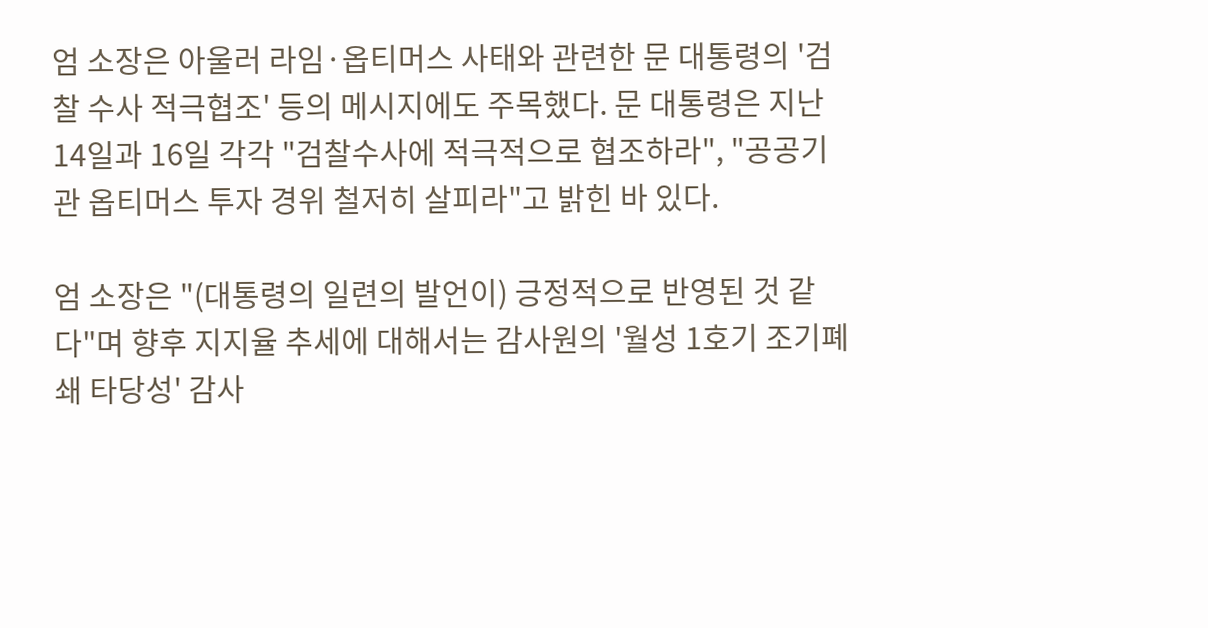엄 소장은 아울러 라임·옵티머스 사태와 관련한 문 대통령의 '검찰 수사 적극협조' 등의 메시지에도 주목했다. 문 대통령은 지난 14일과 16일 각각 "검찰수사에 적극적으로 협조하라", "공공기관 옵티머스 투자 경위 철저히 살피라"고 밝힌 바 있다.

엄 소장은 "(대통령의 일련의 발언이) 긍정적으로 반영된 것 같다"며 향후 지지율 추세에 대해서는 감사원의 '월성 1호기 조기폐쇄 타당성' 감사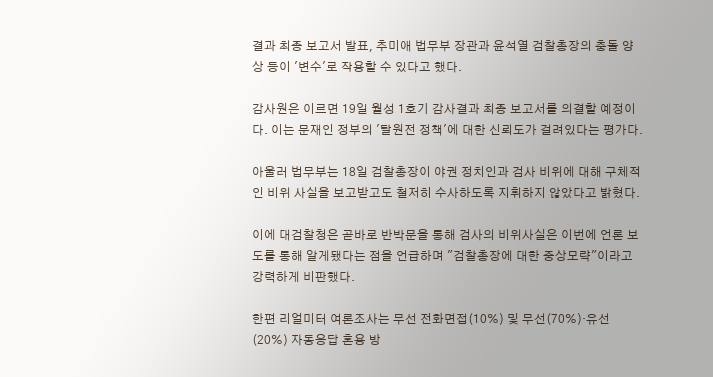결과 최종 보고서 발표, 추미애 법무부 장관과 윤석열 검찰총장의 충돌 양상 등이 '변수'로 작용할 수 있다고 했다.

감사원은 이르면 19일 월성 1호기 감사결과 최종 보고서를 의결할 예정이다. 이는 문재인 정부의 '탈원전 정책'에 대한 신뢰도가 걸려있다는 평가다.

아울러 법무부는 18일 검찰총장이 야권 정치인과 검사 비위에 대해 구체적인 비위 사실을 보고받고도 철저히 수사하도록 지휘하지 않았다고 밝혔다.

이에 대검찰청은 곧바로 반박문을 통해 검사의 비위사실은 이번에 언론 보도를 통해 알게됐다는 점을 언급하며 "검찰총장에 대한 중상모략"이라고 강력하게 비판했다.

한편 리얼미터 여론조사는 무선 전화면접(10%) 및 무선(70%)·유선(20%) 자동응답 혼용 방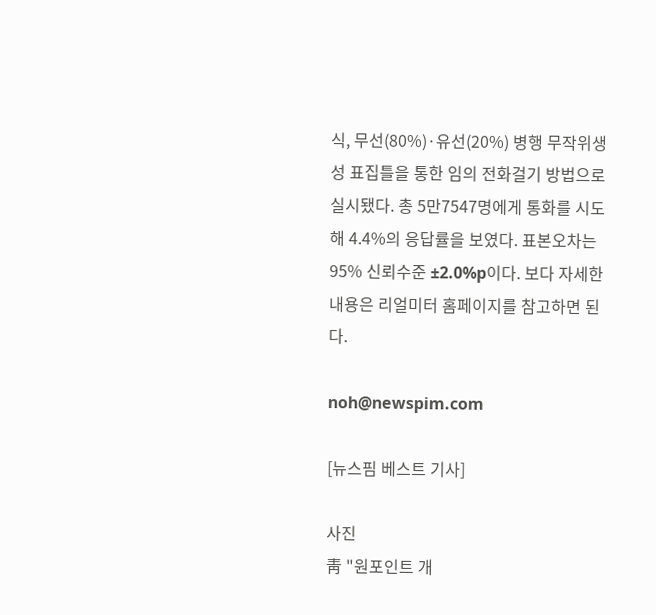식, 무선(80%)·유선(20%) 병행 무작위생성 표집틀을 통한 임의 전화걸기 방법으로 실시됐다. 총 5만7547명에게 통화를 시도해 4.4%의 응답률을 보였다. 표본오차는 95% 신뢰수준 ±2.0%p이다. 보다 자세한 내용은 리얼미터 홈페이지를 참고하면 된다.

noh@newspim.com

[뉴스핌 베스트 기사]

사진
靑 "원포인트 개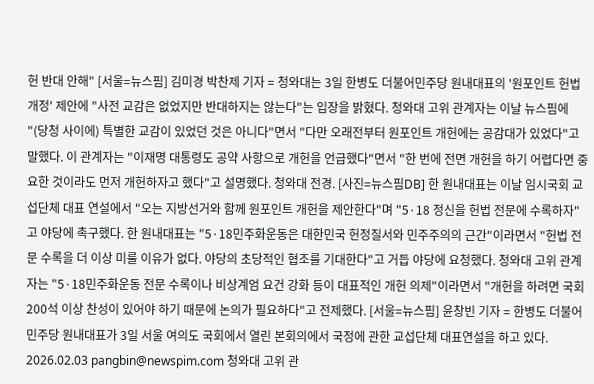헌 반대 안해" [서울=뉴스핌] 김미경 박찬제 기자 = 청와대는 3일 한병도 더불어민주당 원내대표의 '원포인트 헌법개정' 제안에 "사전 교감은 없었지만 반대하지는 않는다"는 입장을 밝혔다. 청와대 고위 관계자는 이날 뉴스핌에 "(당청 사이에) 특별한 교감이 있었던 것은 아니다"면서 "다만 오래전부터 원포인트 개헌에는 공감대가 있었다"고 말했다. 이 관계자는 "이재명 대통령도 공약 사항으로 개헌을 언급했다"면서 "한 번에 전면 개헌을 하기 어렵다면 중요한 것이라도 먼저 개헌하자고 했다"고 설명했다. 청와대 전경. [사진=뉴스핌DB] 한 원내대표는 이날 임시국회 교섭단체 대표 연설에서 "오는 지방선거와 함께 원포인트 개헌을 제안한다"며 "5·18 정신을 헌법 전문에 수록하자"고 야당에 촉구했다. 한 원내대표는 "5·18민주화운동은 대한민국 헌정질서와 민주주의의 근간"이라면서 "헌법 전문 수록을 더 이상 미룰 이유가 없다. 야당의 초당적인 협조를 기대한다"고 거듭 야당에 요청했다. 청와대 고위 관계자는 "5·18민주화운동 전문 수록이나 비상계엄 요건 강화 등이 대표적인 개헌 의제"이라면서 "개헌을 하려면 국회 200석 이상 찬성이 있어야 하기 때문에 논의가 필요하다"고 전제했다. [서울=뉴스핌] 윤창빈 기자 = 한병도 더불어민주당 원내대표가 3일 서울 여의도 국회에서 열린 본회의에서 국정에 관한 교섭단체 대표연설을 하고 있다. 2026.02.03 pangbin@newspim.com 청와대 고위 관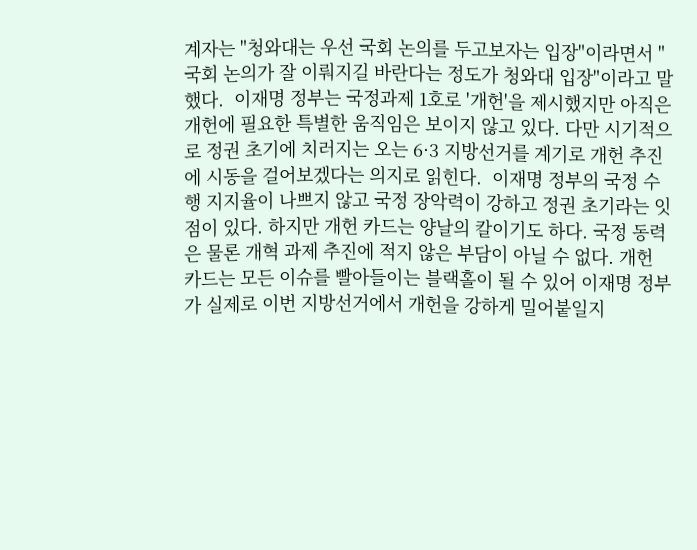계자는 "청와대는 우선 국회 논의를 두고보자는 입장"이라면서 "국회 논의가 잘 이뤄지길 바란다는 정도가 청와대 입장"이라고 말했다.  이재명 정부는 국정과제 1호로 '개헌'을 제시했지만 아직은 개헌에 필요한 특별한 움직임은 보이지 않고 있다. 다만 시기적으로 정권 초기에 치러지는 오는 6·3 지방선거를 계기로 개헌 추진에 시동을 걸어보겠다는 의지로 읽힌다.  이재명 정부의 국정 수행 지지율이 나쁘지 않고 국정 장악력이 강하고 정권 초기라는 잇점이 있다. 하지만 개헌 카드는 양날의 칼이기도 하다. 국정 동력은 물론 개혁 과제 추진에 적지 않은 부담이 아닐 수 없다. 개헌 카드는 모든 이슈를 빨아들이는 블랙홀이 될 수 있어 이재명 정부가 실제로 이번 지방선거에서 개헌을 강하게 밀어붙일지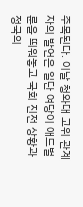주목된다. 이날 청와대 고위 관계자의 발언은 일단 여당이 애드벌룬을 띄워놓고 국회 진전 상황과 정국의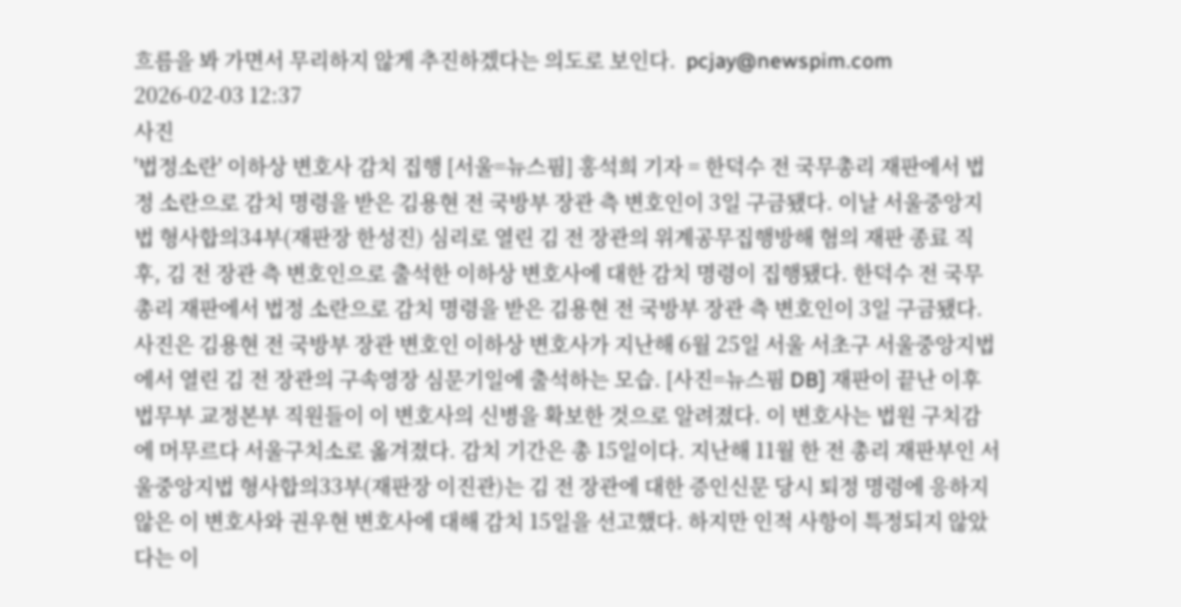흐름을 봐 가면서 무리하지 않게 추진하겠다는 의도로 보인다.  pcjay@newspim.com 2026-02-03 12:37
사진
'법정소란' 이하상 변호사 감치 집행 [서울=뉴스핌] 홍석희 기자 = 한덕수 전 국무총리 재판에서 법정 소란으로 감치 명령을 받은 김용현 전 국방부 장관 측 변호인이 3일 구금됐다. 이날 서울중앙지법 형사합의34부(재판장 한성진) 심리로 열린 김 전 장관의 위계공무집행방해 혐의 재판 종료 직후, 김 전 장관 측 변호인으로 출석한 이하상 변호사에 대한 감치 명령이 집행됐다. 한덕수 전 국무총리 재판에서 법정 소란으로 감치 명령을 받은 김용현 전 국방부 장관 측 변호인이 3일 구금됐다. 사진은 김용현 전 국방부 장관 변호인 이하상 변호사가 지난해 6월 25일 서울 서초구 서울중앙지법에서 열린 김 전 장관의 구속영장 심문기일에 출석하는 모습. [사진=뉴스핌 DB] 재판이 끝난 이후 법무부 교정본부 직원들이 이 변호사의 신병을 확보한 것으로 알려졌다. 이 변호사는 법원 구치감에 머무르다 서울구치소로 옮겨졌다. 감치 기간은 총 15일이다. 지난해 11월 한 전 총리 재판부인 서울중앙지법 형사합의33부(재판장 이진관)는 김 전 장관에 대한 증인신문 당시 퇴정 명령에 응하지 않은 이 변호사와 권우현 변호사에 대해 감치 15일을 선고했다. 하지만 인적 사항이 특정되지 않았다는 이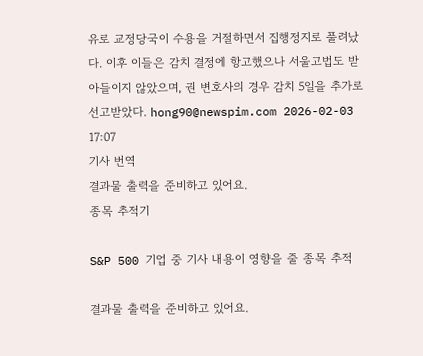유로 교정당국이 수용을 거절하면서 집행정지로 풀려났다. 이후 이들은 감치 결정에 항고했으나 서울고법도 받아들이지 않았으며, 권 변호사의 경우 감치 5일을 추가로 선고받았다. hong90@newspim.com 2026-02-03 17:07
기사 번역
결과물 출력을 준비하고 있어요.
종목 추적기

S&P 500 기업 중 기사 내용이 영향을 줄 종목 추적

결과물 출력을 준비하고 있어요.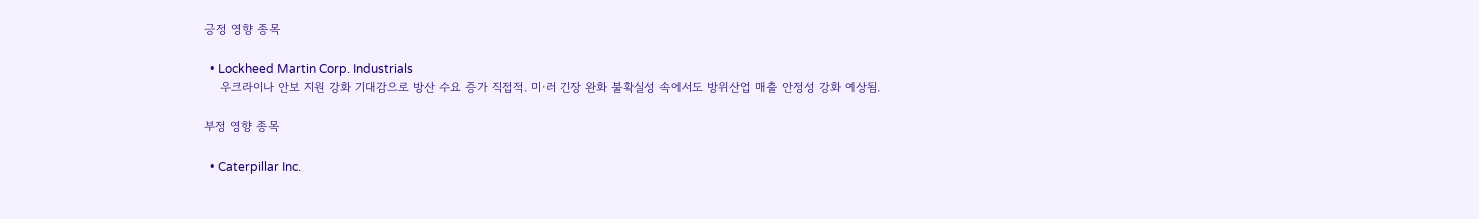긍정 영향 종목

  • Lockheed Martin Corp. Industrials
    우크라이나 안보 지원 강화 기대감으로 방산 수요 증가 직접적. 미·러 긴장 완화 불확실성 속에서도 방위산업 매출 안정성 강화 예상됨.

부정 영향 종목

  • Caterpillar Inc.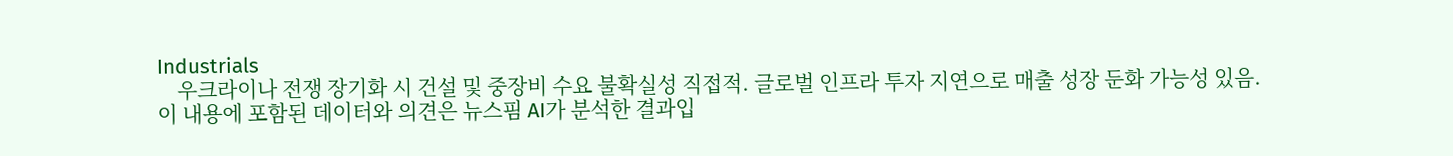Industrials
    우크라이나 전쟁 장기화 시 건설 및 중장비 수요 불확실성 직접적. 글로벌 인프라 투자 지연으로 매출 성장 둔화 가능성 있음.
이 내용에 포함된 데이터와 의견은 뉴스핌 AI가 분석한 결과입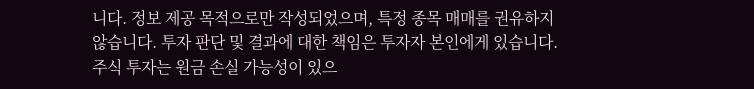니다. 정보 제공 목적으로만 작성되었으며, 특정 종목 매매를 권유하지 않습니다. 투자 판단 및 결과에 대한 책임은 투자자 본인에게 있습니다. 주식 투자는 원금 손실 가능성이 있으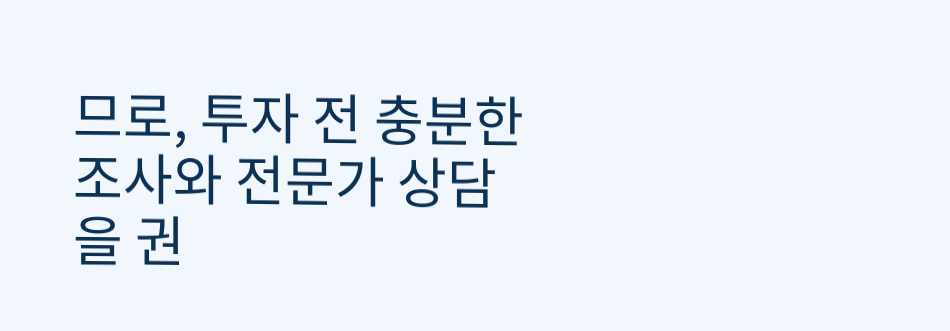므로, 투자 전 충분한 조사와 전문가 상담을 권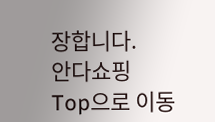장합니다.
안다쇼핑
Top으로 이동